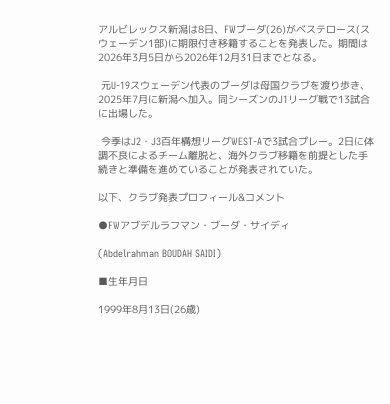アルビレックス新潟は8日、FWブーダ(26)がベステロース(スウェーデン1部)に期限付き移籍することを発表した。期間は2026年3月5日から2026年12月31日までとなる。

 元U-19スウェーデン代表のブーダは母国クラブを渡り歩き、2025年7月に新潟へ加入。同シーズンのJ1リーグ戦で13試合に出場した。

 今季はJ2・J3百年構想リーグWEST-Aで3試合プレー。2日に体調不良によるチーム離脱と、海外クラブ移籍を前提とした手続きと準備を進めていることが発表されていた。

以下、クラブ発表プロフィール&コメント

●FWアブデルラフマン・ブーダ・サイディ

(Abdelrahman BOUDAH SAIDI)

■生年月日

1999年8月13日(26歳)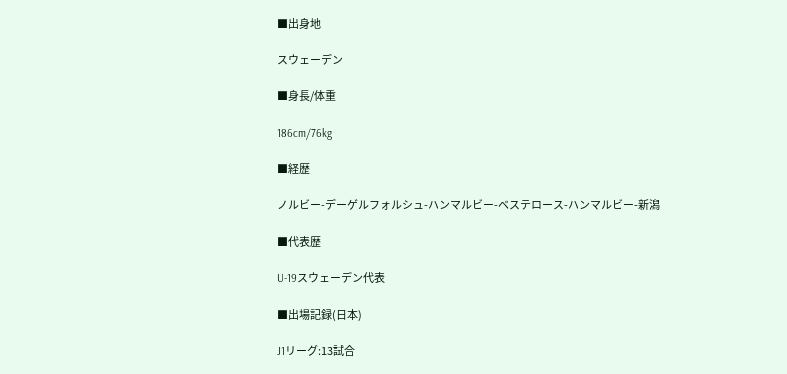■出身地

スウェーデン

■身長/体重

186cm/76kg

■経歴

ノルビー-デーゲルフォルシュ-ハンマルビー-ベステロース-ハンマルビー-新潟

■代表歴

U-19スウェーデン代表

■出場記録(日本)

J1リーグ:13試合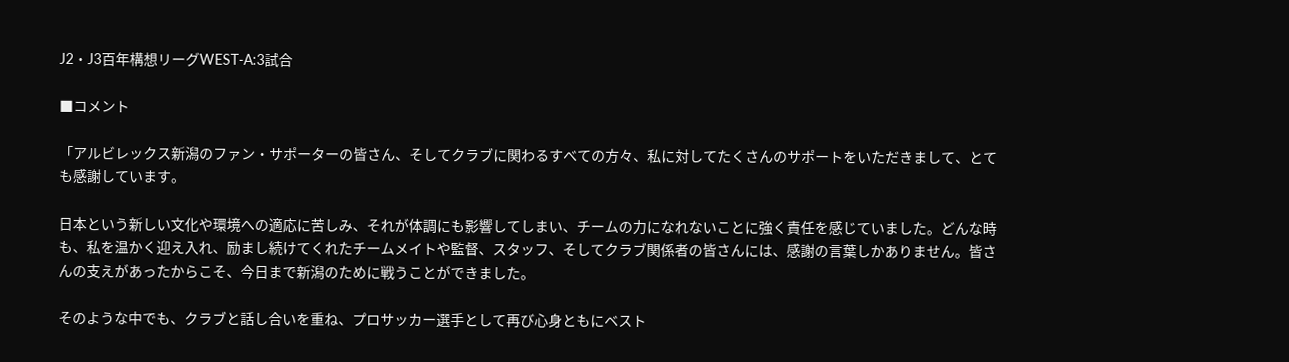J2・J3百年構想リーグWEST-A:3試合

■コメント

「アルビレックス新潟のファン・サポーターの皆さん、そしてクラブに関わるすべての方々、私に対してたくさんのサポートをいただきまして、とても感謝しています。

日本という新しい文化や環境への適応に苦しみ、それが体調にも影響してしまい、チームの力になれないことに強く責任を感じていました。どんな時も、私を温かく迎え入れ、励まし続けてくれたチームメイトや監督、スタッフ、そしてクラブ関係者の皆さんには、感謝の言葉しかありません。皆さんの支えがあったからこそ、今日まで新潟のために戦うことができました。

そのような中でも、クラブと話し合いを重ね、プロサッカー選手として再び心身ともにベスト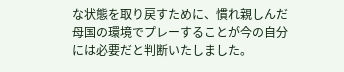な状態を取り戻すために、慣れ親しんだ母国の環境でプレーすることが今の自分には必要だと判断いたしました。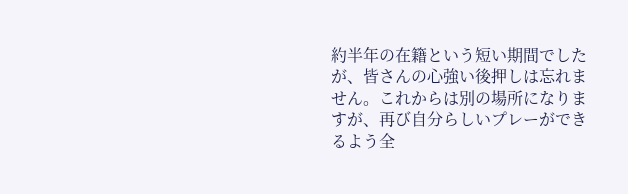約半年の在籍という短い期間でしたが、皆さんの心強い後押しは忘れません。これからは別の場所になりますが、再び自分らしいプレーができるよう全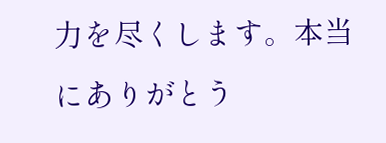力を尽くします。本当にありがとう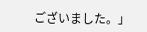ございました。」